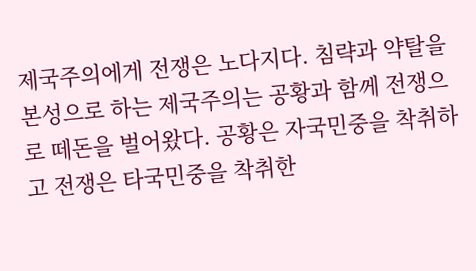제국주의에게 전쟁은 노다지다. 침략과 약탈을 본성으로 하는 제국주의는 공황과 함께 전쟁으로 떼돈을 벌어왔다. 공황은 자국민중을 착취하고 전쟁은 타국민중을 착취한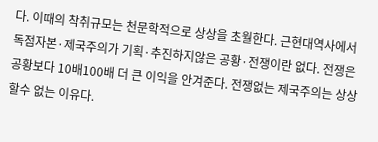다. 이때의 착취규모는 천문학적으로 상상을 초월한다. 근현대역사에서 독점자본·제국주의가 기획·추진하지않은 공황·전쟁이란 없다. 전쟁은 공황보다 10배100배 더 큰 이익을 안겨준다. 전쟁없는 제국주의는 상상할수 없는 이유다.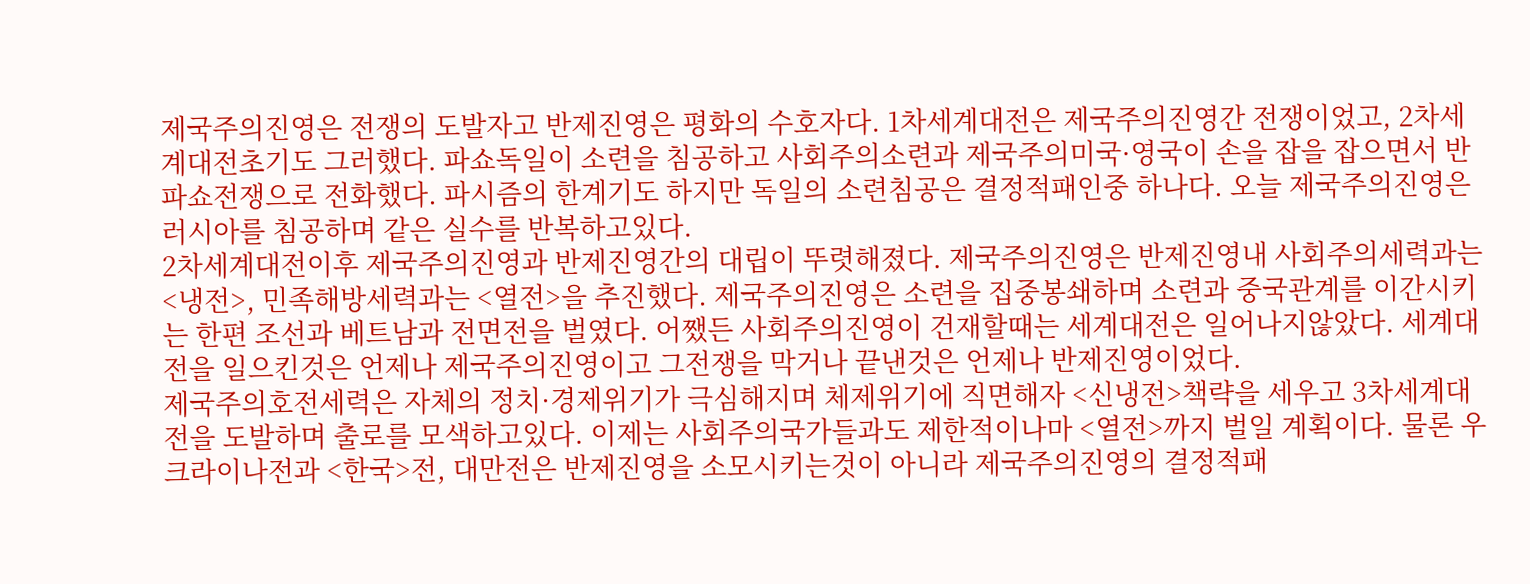제국주의진영은 전쟁의 도발자고 반제진영은 평화의 수호자다. 1차세계대전은 제국주의진영간 전쟁이었고, 2차세계대전초기도 그러했다. 파쇼독일이 소련을 침공하고 사회주의소련과 제국주의미국·영국이 손을 잡을 잡으면서 반파쇼전쟁으로 전화했다. 파시즘의 한계기도 하지만 독일의 소련침공은 결정적패인중 하나다. 오늘 제국주의진영은 러시아를 침공하며 같은 실수를 반복하고있다.
2차세계대전이후 제국주의진영과 반제진영간의 대립이 뚜렷해졌다. 제국주의진영은 반제진영내 사회주의세력과는 <냉전>, 민족해방세력과는 <열전>을 추진했다. 제국주의진영은 소련을 집중봉쇄하며 소련과 중국관계를 이간시키는 한편 조선과 베트남과 전면전을 벌였다. 어쨌든 사회주의진영이 건재할때는 세계대전은 일어나지않았다. 세계대전을 일으킨것은 언제나 제국주의진영이고 그전쟁을 막거나 끝낸것은 언제나 반제진영이었다.
제국주의호전세력은 자체의 정치·경제위기가 극심해지며 체제위기에 직면해자 <신냉전>책략을 세우고 3차세계대전을 도발하며 출로를 모색하고있다. 이제는 사회주의국가들과도 제한적이나마 <열전>까지 벌일 계획이다. 물론 우크라이나전과 <한국>전, 대만전은 반제진영을 소모시키는것이 아니라 제국주의진영의 결정적패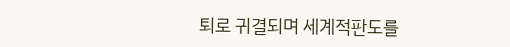퇴로 귀결되며 세계적판도를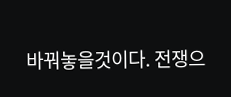바꿔놓을것이다. 전쟁으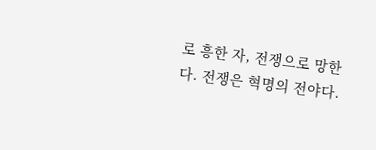로 흥한 자, 전쟁으로 망한다. 전쟁은 혁명의 전야다.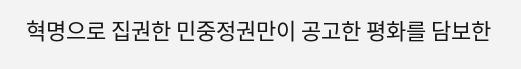혁명으로 집권한 민중정권만이 공고한 평화를 담보한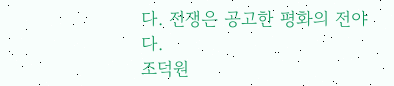다. 전쟁은 공고한 평화의 전야다.
조덕원